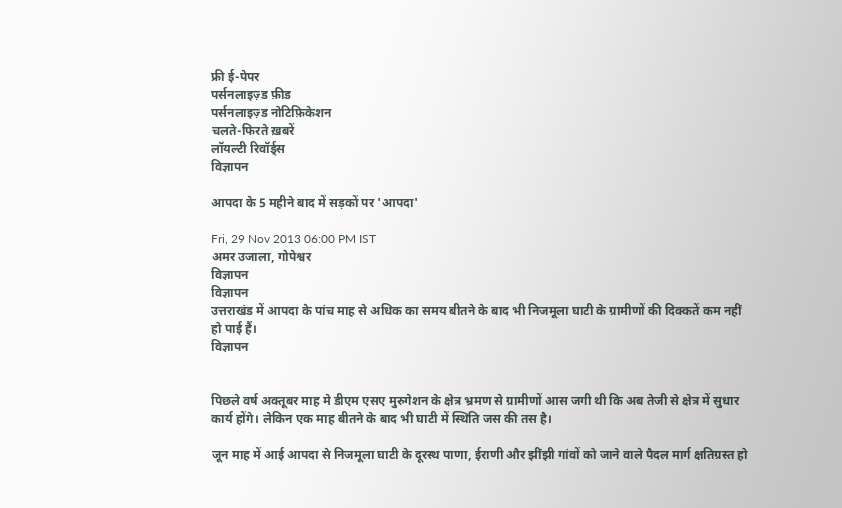फ्री ई-पेपर
पर्सनलाइज़्ड फ़ीड
पर्सनलाइज़्ड नोटिफ़िकेशन
चलते-फिरते ख़बरें
लॉयल्टी रिवॉर्ड्स
विज्ञापन

आपदा के 5 महीने बाद में सड़कों पर 'आपदा'

Fri, 29 Nov 2013 06:00 PM IST
अमर उजाला, गोपेश्वर
विज्ञापन
विज्ञापन
उत्तराखंड में आपदा के पांच माह से अधिक का समय बीतने के बाद भी निजमूला घाटी के ग्रामीणों की दिक्कतें कम नहीं हो पाई हैं।
विज्ञापन


पिछले वर्ष अक्तूबर माह मे डीएम एसए मुरुगेशन के क्षेत्र भ्रमण से ग्रामीणों आस जगी थी कि अब तेजी से क्षेत्र में सुधार कार्य होंगे। लेकिन एक माह बीतने के बाद भी घाटी में स्थिति जस की तस है।

जून माह में आई आपदा से निजमूला घाटी के दूरस्थ पाणा, ईराणी और झींझी गांवों को जाने वाले पैदल मार्ग क्षतिग्रस्त हो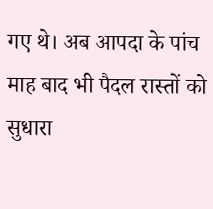गए थे। अब आपदा के पांच माह बाद भी पैदल रास्तों को सुधारा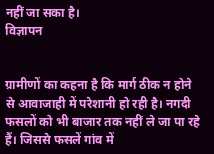नहीं जा सका है।
विज्ञापन


ग्रामीणों का कहना है कि मार्ग ठीक न होने से आवाजाही में परेशानी हो रही है। नगदी फसलों को भी बाजार तक नहीं ले जा पा रहे हैं। जिससे फसलें गांव में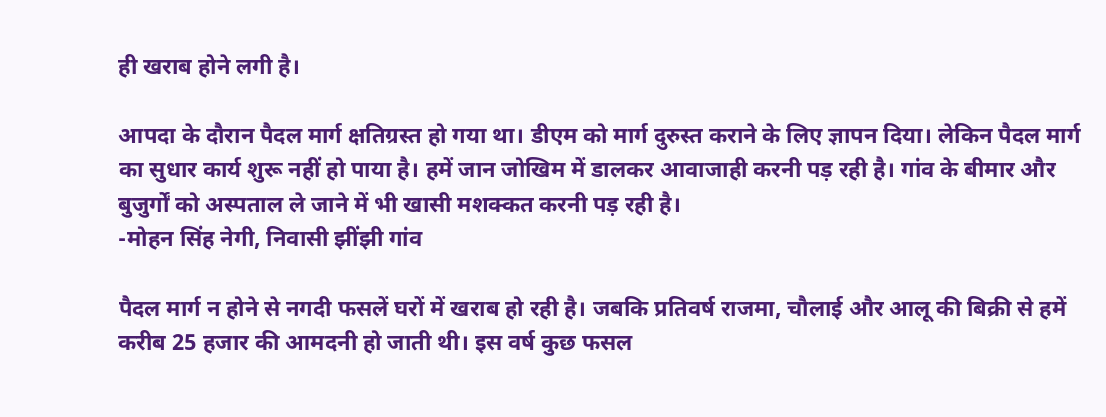ही खराब होने लगी है।

आपदा के दौरान पैदल मार्ग क्षतिग्रस्त हो गया था। डीएम को मार्ग दुरुस्त कराने के लिए ज्ञापन दिया। लेकिन पैदल मार्ग का सुधार कार्य शुरू नहीं हो पाया है। हमें जान जोखिम में डालकर आवाजाही करनी पड़ रही है। गांव के बीमार और बुजुर्गों को अस्पताल ले जाने में भी खासी मशक्कत करनी पड़ रही है।
-मोहन सिंह नेगी, निवासी झींझी गांव

पैदल मार्ग न होने से नगदी फसलें घरों में खराब हो रही है। जबकि प्रतिवर्ष राजमा, चौलाई और आलू की बिक्री से हमें करीब 25 हजार की आमदनी हो जाती थी। इस वर्ष कुछ फसल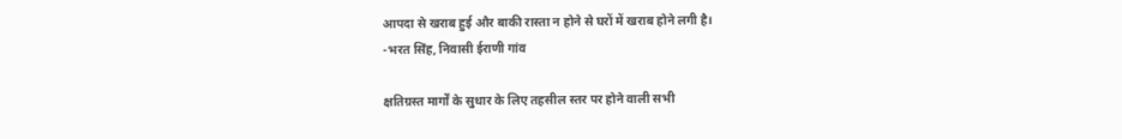आपदा से खराब हुई और बाकी रास्ता न होने से घरों में खराब होने लगी है।
-भरत सिंह, निवासी ईराणी गांव

क्षतिग्रस्त मार्गों के सुधार के लिए तहसील स्तर पर होने वाली सभी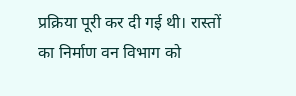प्रक्रिया पूरी कर दी गई थी। रास्तों का निर्माण वन विभाग को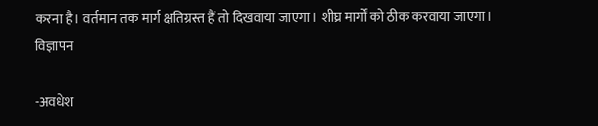करना है। वर्तमान तक मार्ग क्षतिग्रस्त हैं तो दिखवाया जाएगा। शीघ्र मार्गों को ठीक करवाया जाएगा।
विज्ञापन

-अवधेश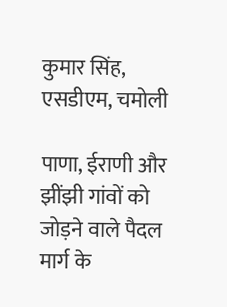कुमार सिंह, एसडीएम, चमोली

पाणा, ईराणी और झींझी गांवों को जोड़ने वाले पैदल मार्ग के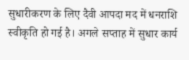सुधारीकरण के लिए दैवी आपदा मद में धनराशि स्वीकृति हो गई है। अगले सप्ताह में सुधार कार्य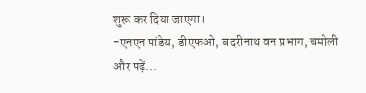शुरू कर दिया जाएगा।
-एनएन पांडेय, डीएफओ, बदरीनाथ वन प्रभाग, चमोली
और पढ़ें...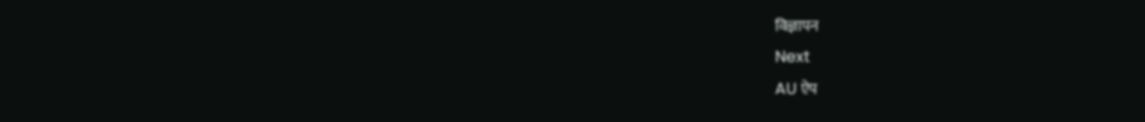विज्ञापन
Next
AU ऐप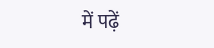में पढ़ें